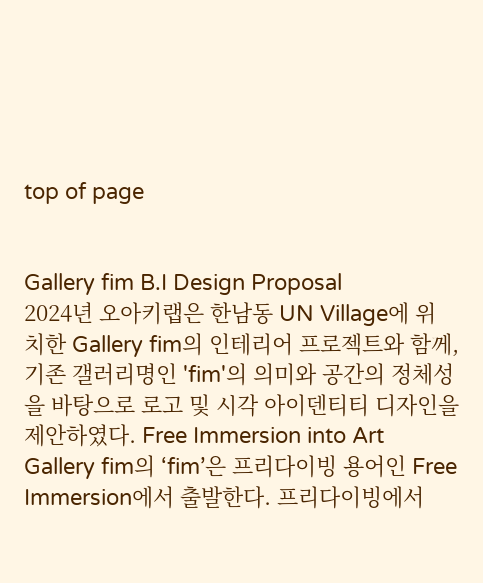top of page


Gallery fim B.I Design Proposal
2024년 오아키랩은 한남동 UN Village에 위치한 Gallery fim의 인테리어 프로젝트와 함께, 기존 갤러리명인 'fim'의 의미와 공간의 정체성을 바탕으로 로고 및 시각 아이덴티티 디자인을 제안하였다. Free Immersion into Art Gallery fim의 ‘fim’은 프리다이빙 용어인 Free Immersion에서 출발한다. 프리다이빙에서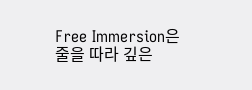Free Immersion은 줄을 따라 깊은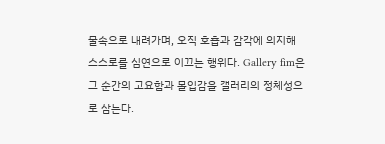물속으로 내려가며, 오직 호흡과 감각에 의지해 스스로를 심연으로 이끄는 행위다. Gallery fim은 그 순간의 고요함과 몰입감을 갤러리의 정체성으로 삼는다.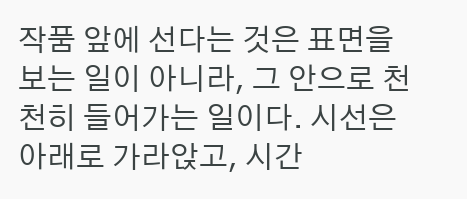작품 앞에 선다는 것은 표면을 보는 일이 아니라, 그 안으로 천천히 들어가는 일이다. 시선은 아래로 가라앉고, 시간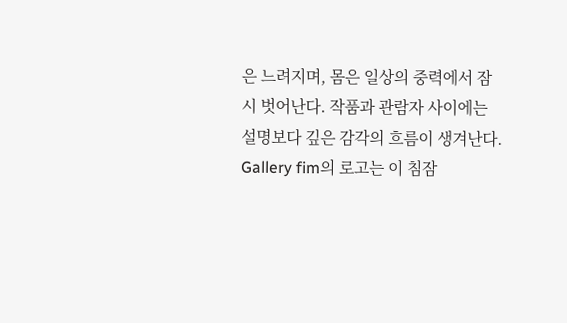은 느려지며, 몸은 일상의 중력에서 잠시 벗어난다. 작품과 관람자 사이에는 설명보다 깊은 감각의 흐름이 생겨난다. Gallery fim의 로고는 이 침잠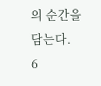의 순간을 담는다.
6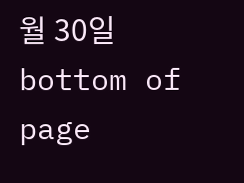월 30일
bottom of page